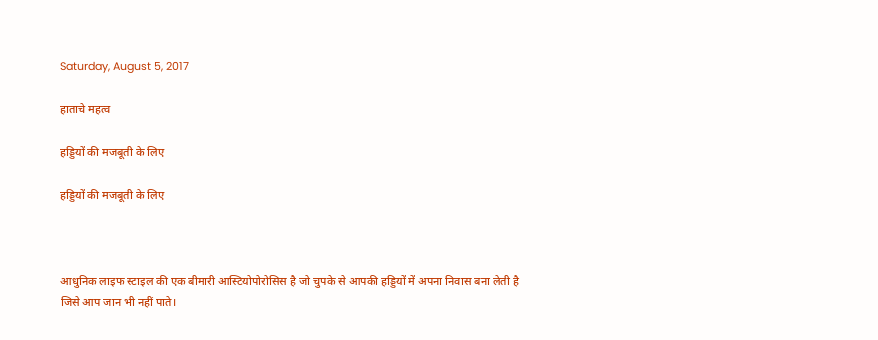Saturday, August 5, 2017

हाताचे महत्व

हड्डियों की मजबूती के लिए

हड्डियों की मजबूती के लिए



आधुनिक लाइफ स्टाइल की एक बीमारी आस्टियोपोरोसिस है जो चुपके से आपकी हड्डियों में अपना निवास बना लेती है जिसे आप जान भी नहीं पाते।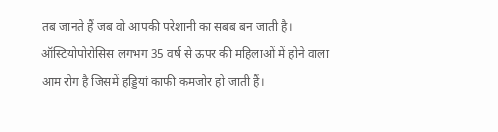तब जानते हैं जब वो आपकी परेशानी का सबब बन जाती है।
ऑस्टियोपोरोसिस लगभग 35 वर्ष से ऊपर की महिलाओं में होने वाला आम रोग है जिसमें हड्डियां काफी कमजोर हो जाती हैं।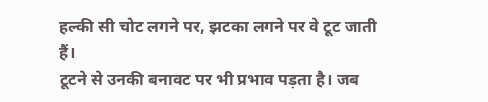हल्की सी चोट लगने पर, झटका लगने पर वे टूट जाती हैं।
टूटने से उनकी बनावट पर भी प्रभाव पड़ता है। जब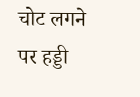चोट लगने पर हड्डी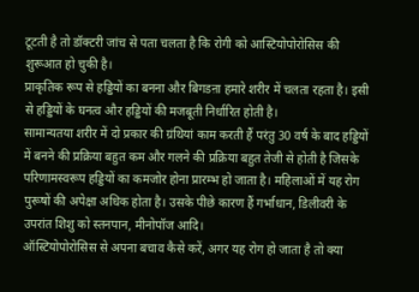टूटती है तो डॉक्टरी जांच से पता चलता है कि रोगी को आस्टियोपोरोसिस की शुरूआत हो चुकी है।
प्राकृतिक रूप से हड्डियों का बनना और बिगडऩा हमारे शरीर में चलता रहता है। इसी से हड्डियों के घनत्व और हड्डियों की मजबूती निर्धारित होती है।
सामान्यतया शरीर में दो प्रकार की ग्रंथियां काम करती हैं परंतु 30 वर्ष के बाद हड्डियों में बनने की प्रक्रिया बहुत कम और गलने की प्रक्रिया बहुत तेजी से होती है जिसके परिणामस्वरूप हड्डियों का कमजोर होना प्रारम्भ हो जाता है। महिलाओं में यह रोग पुरूषों की अपेक्षा अधिक होता है। उसके पीछे कारण हैं गर्भाधान, डिलीवरी के उपरांत शिशु को स्तनपान, मीनोपॉज आदि।
ऑस्टियोपोरोसिस से अपना बचाव कैसे करें, अगर यह रोग हो जाता है तो क्या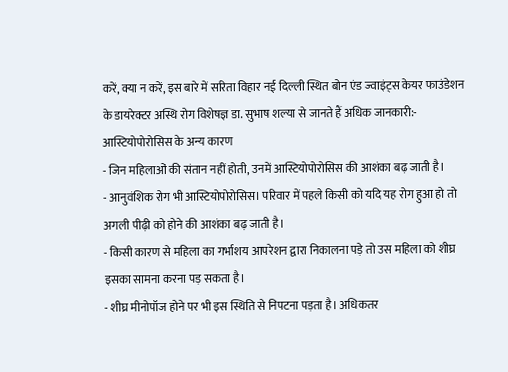करें, क्या न करें, इस बारे में सरिता विहार नई दिल्ली स्थित बोन एंड ज्वाइंट्स केयर फाउंडेशन के डायरेक्टर अस्थि रोग विशेषज्ञ डा. सुभाष शल्या से जानते हैं अधिक जानकारी:-
आस्टियोपोरोसिस के अन्य कारण
- जिन महिलाओं की संतान नहीं होती, उनमें आस्टियोपोरोसिस की आशंका बढ़ जाती है।
- आनुवंशिक रोग भी आस्टियोपोरोसिस। परिवार में पहले किसी को यदि यह रोग हुआ हो तो अगली पीढ़ी को होने की आशंका बढ़ जाती है।
- किसी कारण से महिला का गर्भाशय आपरेशन द्वारा निकालना पड़े तो उस महिला को शीघ्र इसका सामना करना पड़ सकता है।
- शीघ्र मीनोपॉज होने पर भी इस स्थिति से निपटना पड़ता है। अधिकतर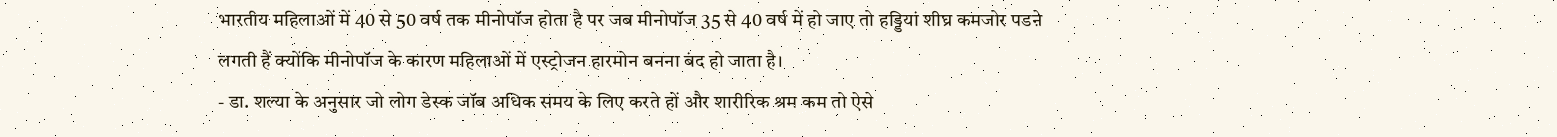भारतीय महिलाओं में 40 से 50 वर्ष तक मीनोपॉज होता है पर जब मीनोपॉज 35 से 40 वर्ष में हो जाए तो हड्डियां शीघ्र कमजोर पडऩे लगती हैं क्योंकि मीनोपॉज के कारण महिलाओं में एस्ट्रोजन हारमोन बनना बंद हो जाता है।
- डा. शल्या के अनुसार जो लोग डेस्क जॉब अधिक समय के लिए करते हों और शारीरिक श्रम कम तो ऐसे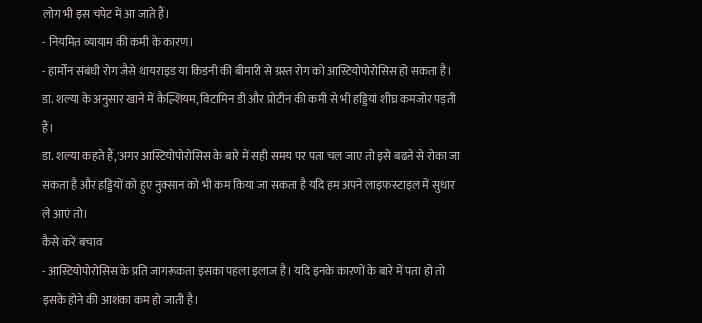लोग भी इस चपेट में आ जाते हैं।
- नियमित व्यायाम की कमी के कारण।
- हार्मोन संबंधी रोग जैसे थायराइड या किडनी की बीमारी से ग्रस्त रोग को आस्टियोपोरोसिस हो सकता है।
डा. शल्या के अनुसार खाने में कैल्शियम, विटामिन डी और प्रोटीन की कमी से भी हड्डियां शीघ्र कमजोर पड़ती हैं।
डा. शल्या कहते हैं,'अगर आस्टियोपोरोसिस के बारे में सही समय पर पता चल जाए तो इसे बढऩे से रोका जा सकता है और हड्डियों को हुए नुक्सान को भी कम किया जा सकता है यदि हम अपने लाइफस्टाइल में सुधार ले आएं तो।
कैसे करें बचाव
- आस्टियोपोरोसिस के प्रति जागरूकता इसका पहला इलाज है। यदि इनके कारणों के बारे में पता हो तो इसके होने की आशंका कम हो जाती है।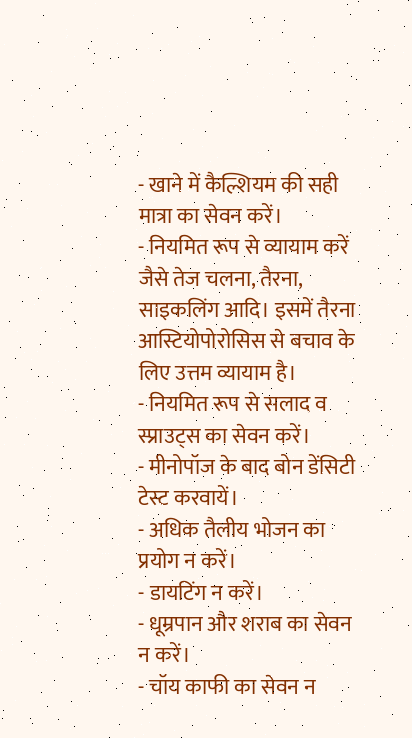- खाने में कैल्शियम की सही मात्रा का सेवन करें।
- नियमित रूप से व्यायाम करें जैसे तेज चलना, तैरना, साइकलिंग आदि। इसमें तैरना आस्टियोपोरोसिस से बचाव के लिए उत्तम व्यायाम है।
- नियमित रूप से सलाद व स्प्राउट्स का सेवन करें।
- मीनोपॉज के बाद बोन डेंसिटी टेस्ट करवायें।
- अधिक तैलीय भोजन का प्रयोग न करें।
- डायटिंग न करें।
- धूम्रपान और शराब का सेवन न करें।
- चॉय काफी का सेवन न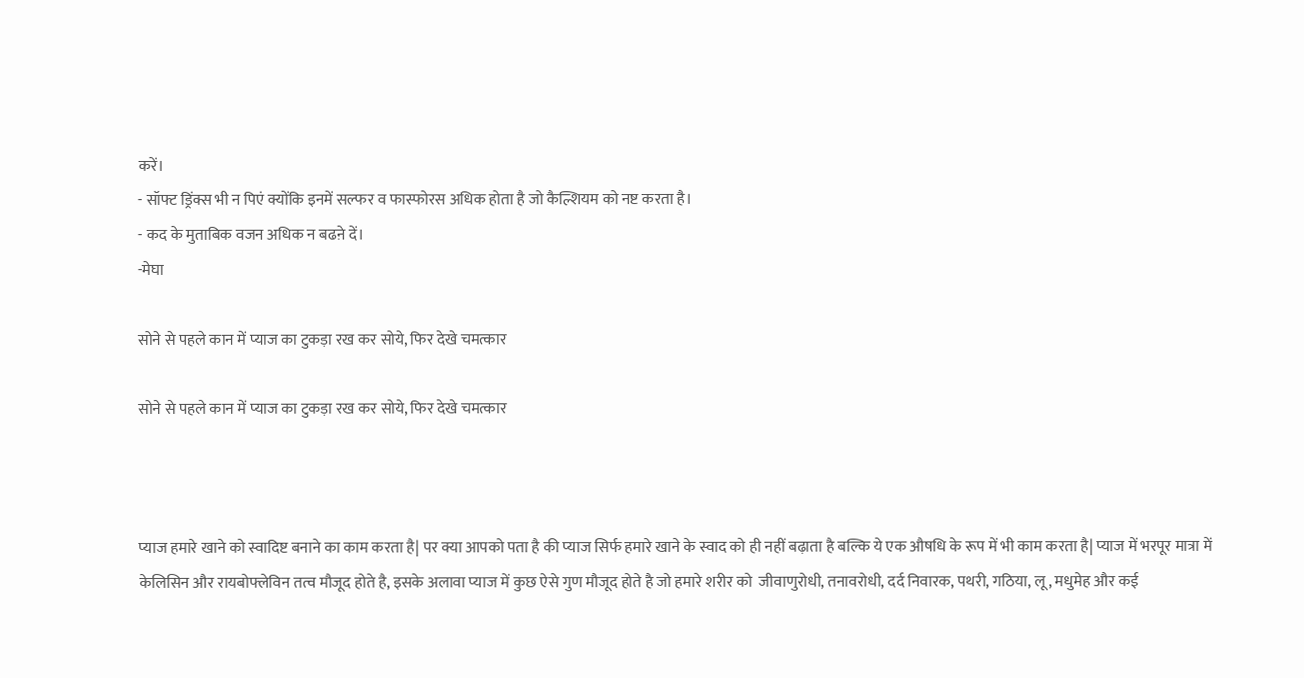करें।
- सॉफ्ट ड्रिंक्स भी न पिएं क्योंकि इनमें सल्फर व फास्फोरस अधिक होता है जो कैल्शियम को नष्ट करता है।
- कद के मुताबिक वजन अधिक न बढऩे दें।
-मेघा

सोने से पहले कान में प्याज का टुकड़ा रख कर सोये, फिर देखे चमत्कार

सोने से पहले कान में प्याज का टुकड़ा रख कर सोये, फिर देखे चमत्कार



प्याज हमारे खाने को स्वादिष्ट बनाने का काम करता है| पर क्या आपको पता है की प्याज सिर्फ हमारे खाने के स्वाद को ही नहीं बढ़ाता है बल्कि ये एक औषधि के रूप में भी काम करता है| प्याज में भरपूर मात्रा में केलिसिन और रायबोफ्लेविन तत्व मौजूद होते है, इसके अलावा प्याज में कुछ ऐसे गुण मौजूद होते है जो हमारे शरीर को  जीवाणुरोधी, तनावरोधी, दर्द निवारक, पथरी, गठिया, लू, मधुमेह और कई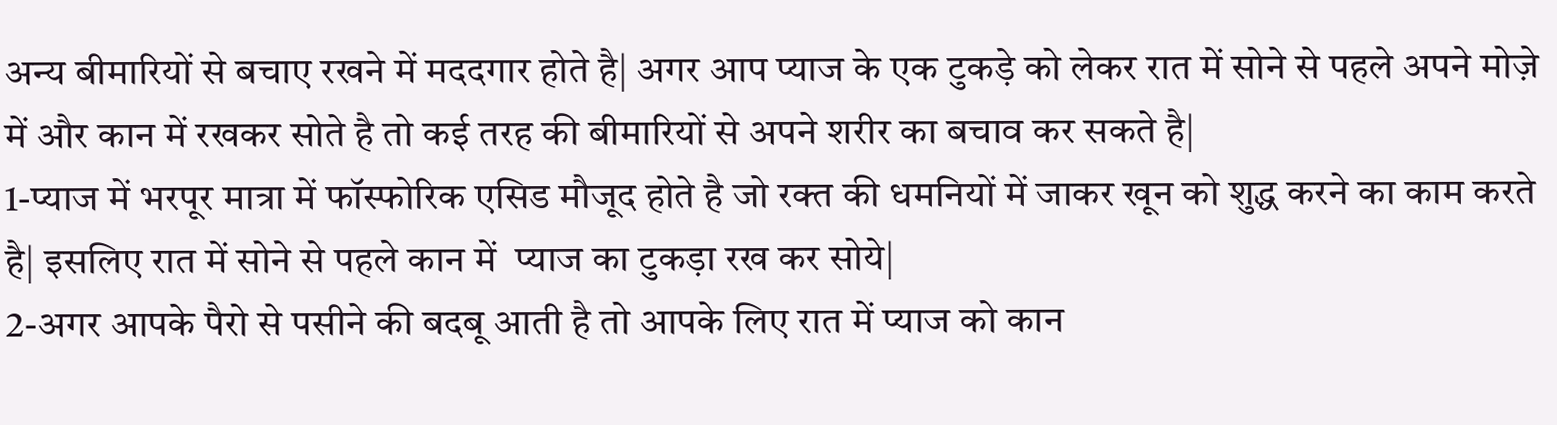अन्य बीमारियों से बचाए रखने में मददगार होते है| अगर आप प्याज के एक टुकड़े को लेकर रात में सोने से पहले अपने मोज़े में और कान में रखकर सोते है तो कई तरह की बीमारियों से अपने शरीर का बचाव कर सकते है|
1-प्याज में भरपूर मात्रा में फॉस्फोरिक एसिड मौजूद होते है जो रक्त की धमनियों में जाकर खून को शुद्ध करने का काम करते है| इसलिए रात में सोने से पहले कान में  प्याज का टुकड़ा रख कर सोये|
2-अगर आपके पैरो से पसीने की बदबू आती है तो आपके लिए रात में प्याज को कान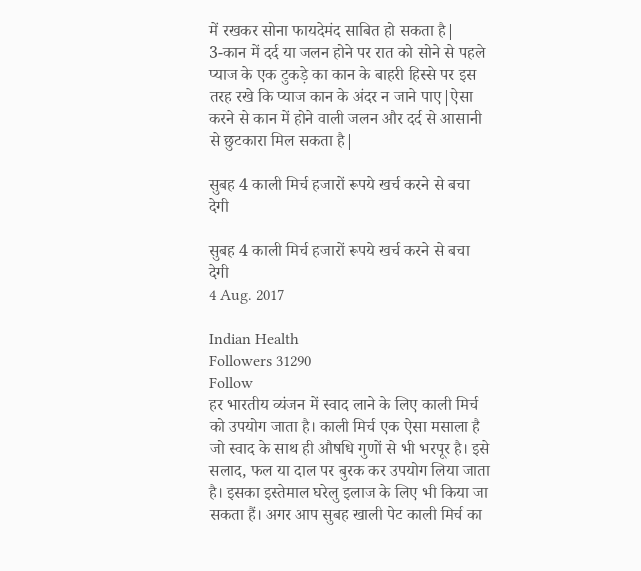में रखकर सोना फायदेमंद साबित हो सकता है|
3-कान में दर्द या जलन होने पर रात को सोने से पहले प्याज के एक टुकड़े का कान के बाहरी हिस्से पर इस तरह रखे कि प्याज कान के अंदर न जाने पाए|ऐसा करने से कान में होने वाली जलन और दर्द से आसानी से छुटकारा मिल सकता है|

सुबह 4 काली मिर्च हजारों रूपये खर्च करने से बचा देगी

सुबह 4 काली मिर्च हजारों रूपये खर्च करने से बचा देगी
4 Aug. 2017

Indian Health
Followers 31290
Follow
हर भारतीय व्यंजन में स्वाद लाने के लिए काली मिर्च को उपयोग जाता है। काली मिर्च एक ऐसा मसाला है जो स्वाद के साथ ही औषधि गुणों से भी भरपूर है। इसे सलाद, फल या दाल पर बुरक कर उपयोग लिया जाता है। इसका इस्तेमाल घरेलु इलाज के लिए भी किया जा सकता हैं। अगर आप सुबह खाली पेट काली मिर्च का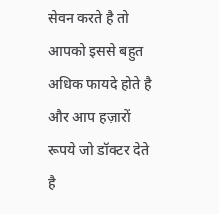सेवन करते है तो आपको इससे बहुत अधिक फायदे होते है और आप हज़ारों रूपये जो डॉक्टर देते है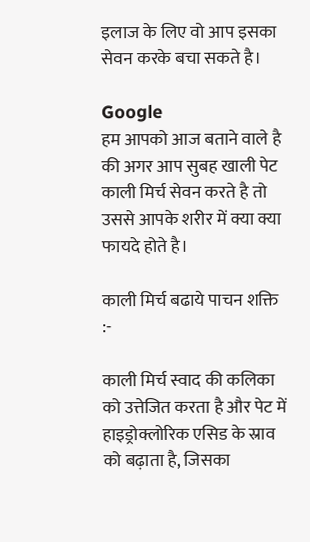इलाज के लिए वो आप इसका सेवन करके बचा सकते है।

Google
हम आपको आज बताने वाले है की अगर आप सुबह खाली पेट काली मिर्च सेवन करते है तो उससे आपके शरीर में क्या क्या फायदे होते है।

काली मिर्च बढाये पाचन शक्ति :-

काली मिर्च स्वाद की कलिका को उत्तेजित करता है और पेट में हाइड्रोक्लोरिक एसिड के स्राव को बढ़ाता है, जिसका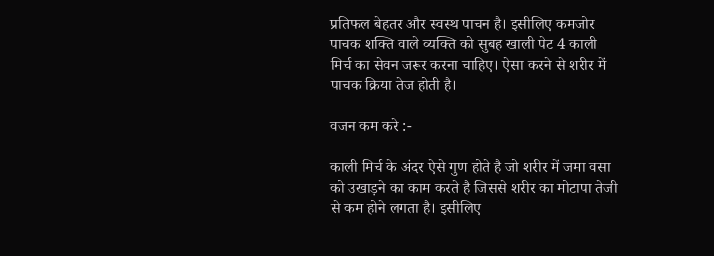प्रतिफल बेहतर और स्वस्थ पाचन है। इसीलिए कमजोर पाचक शक्ति वाले व्यक्ति को सुबह खाली पेट 4 काली मिर्च का सेवन जरूर करना चाहिए। ऐसा करने से शरीर में पाचक क्रिया तेज होती है।

वजन कम करे :-

काली मिर्च के अंदर ऐसे गुण होते है जो शरीर में जमा वसा को उखाड़ने का काम करते है जिससे शरीर का मोटापा तेजी से कम होने लगता है। इसीलिए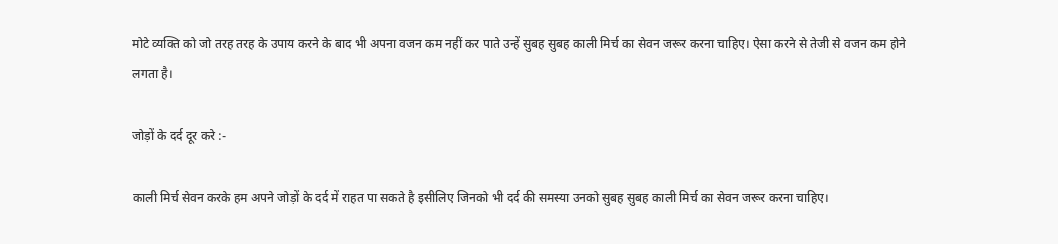मोटे व्यक्ति को जो तरह तरह के उपाय करने के बाद भी अपना वजन कम नहीं कर पाते उन्हें सुबह सुबह काली मिर्च का सेवन जरूर करना चाहिए। ऐसा करने से तेजी से वजन कम होने लगता है।

जोड़ों के दर्द दूर करे :-

काली मिर्च सेवन करके हम अपने जोड़ों के दर्द में राहत पा सकते है इसीलिए जिनको भी दर्द की समस्या उनको सुबह सुबह काली मिर्च का सेवन जरूर करना चाहिए।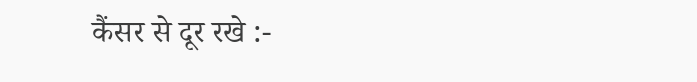कैंसर से दूर रखे :-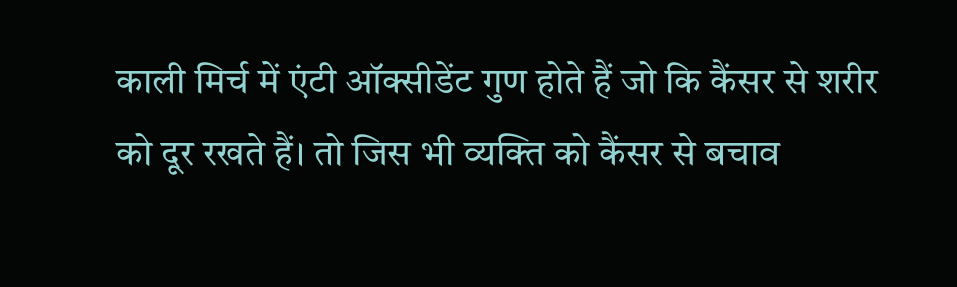काली मिर्च में एंटी ऑक्सीडेंट गुण होते हैं जो कि कैंसर से शरीर को दूर रखते हैं। तो जिस भी व्यक्ति को कैंसर से बचाव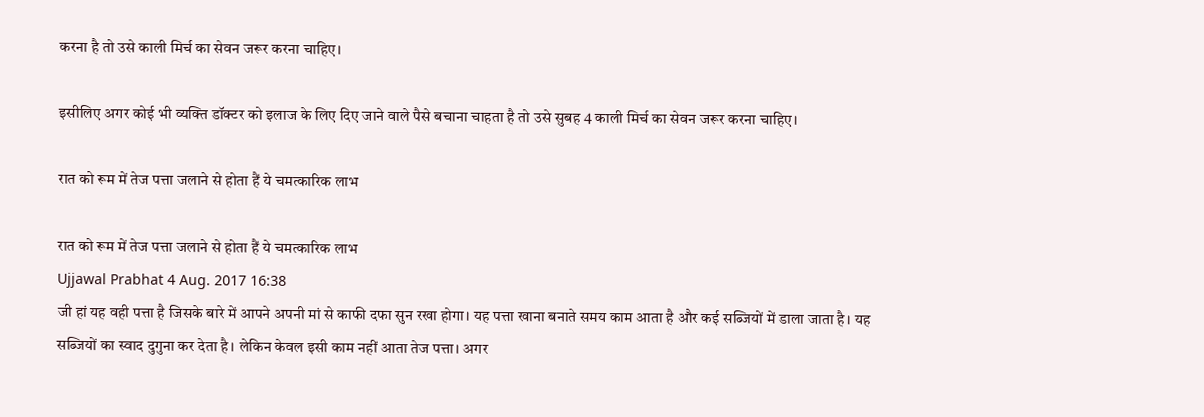करना है तो उसे काली मिर्च का सेवन जरूर करना चाहिए।

इसीलिए अगर कोई भी व्यक्ति डॉक्टर को इलाज के लिए दिए जाने वाले पैसे बचाना चाहता है तो उसे सुबह 4 काली मिर्च का सेवन जरूर करना चाहिए।

रात को रूम में तेज पत्ता जलाने से होता हैं ये चमत्कारिक लाभ

रात को रूम में तेज पत्ता जलाने से होता हैं ये चमत्कारिक लाभ
Ujjawal Prabhat 4 Aug. 2017 16:38
जी हां यह वही पत्ता है जिसके बारे में आपने अपनी मां से काफी दफा सुन रखा होगा। यह पत्ता खाना बनाते समय काम आता है और कई सब्जियों में डाला जाता है। यह सब्जियों का स्वाद दुगुना कर देता है। लेकिन केवल इसी काम नहीं आता तेज पत्ता। अगर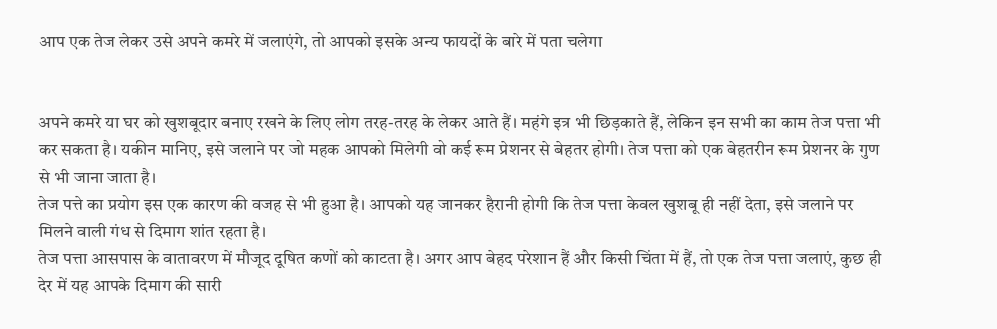आप एक तेज लेकर उसे अपने कमरे में जलाएंगे, तो आपको इसके अन्य फायदों के बारे में पता चलेगा


अपने कमरे या घर को खुशबूदार बनाए रखने के लिए लोग तरह-तरह के लेकर आते हैं। महंगे इत्र भी छिड़काते हैं, लेकिन इन सभी का काम तेज पत्ता भी कर सकता है। यकीन मानिए, इसे जलाने पर जो महक आपको मिलेगी वो कई रूम प्रेशनर से बेहतर होगी। तेज पत्ता को एक बेहतरीन रूम प्रेशनर के गुण से भी जाना जाता है।
तेज पत्ते का प्रयोग इस एक कारण की वजह से भी हुआ है। आपको यह जानकर हैरानी होगी कि तेज पत्ता केवल खुशबू ही नहीं देता, इसे जलाने पर मिलने वाली गंध से दिमाग शांत रहता है।
तेज पत्ता आसपास के वातावरण में मौजूद दूषित कणों को काटता है। अगर आप बेहद परेशान हैं और किसी चिंता में हैं, तो एक तेज पत्ता जलाएं, कुछ ही देर में यह आपके दिमाग की सारी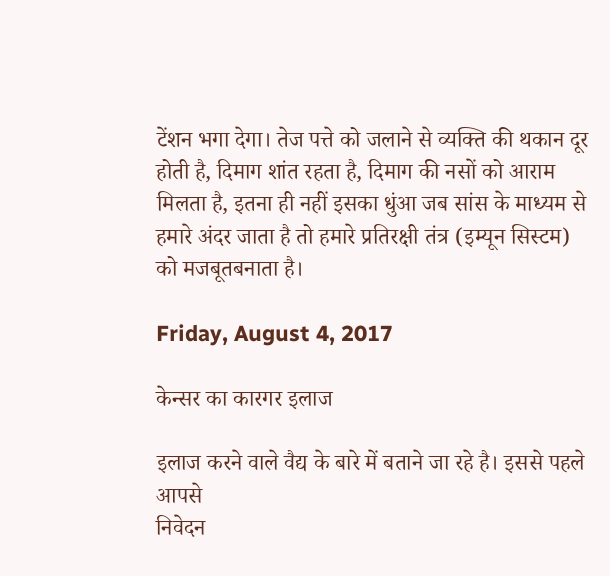टेंशन भगा देगा। तेज पत्ते को जलाने से व्यक्ति की थकान दूर होती है, दिमाग शांत रहता है, दिमाग की नसों को आराम मिलता है, इतना ही नहीं इसका धुंआ जब सांस के माध्यम से हमारे अंदर जाता है तो हमारे प्रतिरक्षी तंत्र (इम्यून सिस्टम) को मजबूतबनाता है।

Friday, August 4, 2017

केन्सर का कारगर इलाज

इलाज करने वाले वैद्य के बारे में बताने जा रहे है। इससे पहले आपसे
निवेदन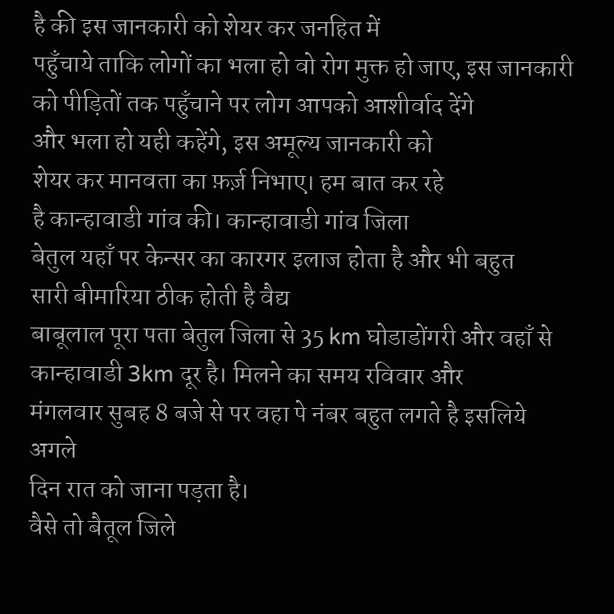है की इस जानकारी को शेयर कर जनहित में
पहुँचाये ताकि लोगों का भला हो वो रोग मुक्त हो जाए, इस जानकारी
को पीड़ितों तक पहुँचाने पर लोग आपको आशीर्वाद देंगे
और भला हो यही कहेंगे, इस अमूल्य जानकारी को
शेयर कर मानवता का फ़र्ज़ निभाए। हम बात कर रहे
है कान्हावाडी गांव की। कान्हावाडी गांव जिला
बेतुल यहाँ पर केन्सर का कारगर इलाज होता है और भी बहुत
सारी बीमारिया ठीक होती है वैद्य
बाबूलाल पूरा पता बेतुल जिला से 35 km घोडाडोंगरी और वहाँ से
कान्हावाडी 3km दूर है। मिलने का समय रविवार और
मंगलवार सुबह 8 बजे से पर वहा पे नंबर बहुत लगते है इसलिये अगले
दिन रात को जाना पड़ता है।
वैसे तो बैतूल जिले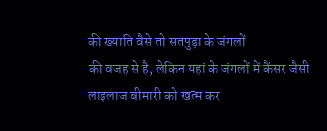की ख्याति वैसे तो सतपुड़ा के जंगलों
की वजह से है, लेकिन यहां के जंगलों में कैंसर जैसी
लाइलाज बीमारी को खत्म कर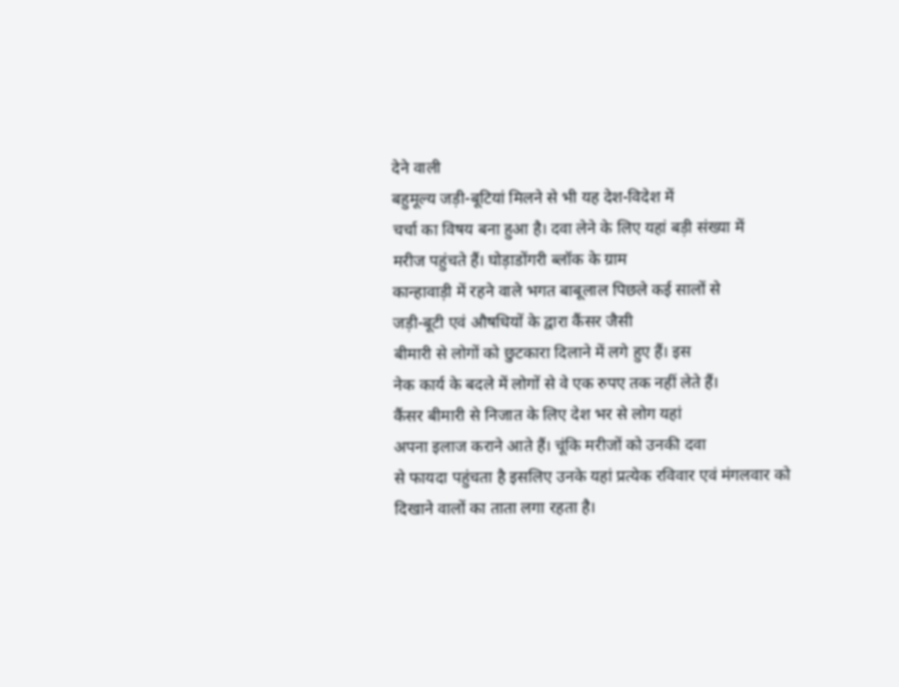देने वाली
बहुमूल्य जड़ी-बूटियां मिलने से भी यह देश-विदेश में
चर्चा का विषय बना हुआ है। दवा लेने के लिए यहां बड़ी संख्या में
मरीज पहुंचते हैं। घोड़ाडोंगरी ब्लॉक के ग्राम
कान्हावाड़ी में रहने वाले भगत बाबूलाल पिछले कई सालों से
जड़ी-बूटी एवं औषधियों के द्वारा कैंसर जैसी
बीमारी से लोगों को छुटकारा दिलाने में लगे हुए हैं। इस
नेक कार्य के बदले में लोगों से वे एक रुपए तक नहीं लेते हैं।
कैंसर बीमारी से निजात के लिए देश भर से लोग यहां
अपना इलाज कराने आते हैं। चूंकि मरीजों को उनकी दवा
से फायदा पहुंचता है इसलिए उनके यहां प्रत्येक रविवार एवं मंगलवार को
दिखाने वालों का ताता लगा रहता है।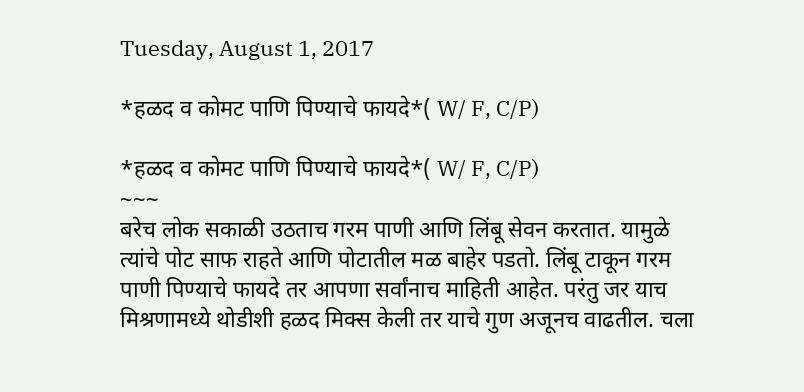Tuesday, August 1, 2017

*हळद व कोमट पाणि पिण्याचे फायदे*( W/ F, C/P)

*हळद व कोमट पाणि पिण्याचे फायदे*( W/ F, C/P)
~~~
बरेच लोक सकाळी उठताच गरम पाणी आणि लिंबू सेवन करतात. यामुळे त्यांचे पोट साफ राहते आणि पोटातील मळ बाहेर पडतो. लिंबू टाकून गरम पाणी पिण्याचे फायदे तर आपणा सर्वांनाच माहिती आहेत. परंतु जर याच मिश्रणामध्ये थोडीशी हळद मिक्स केली तर याचे गुण अजूनच वाढतील. चला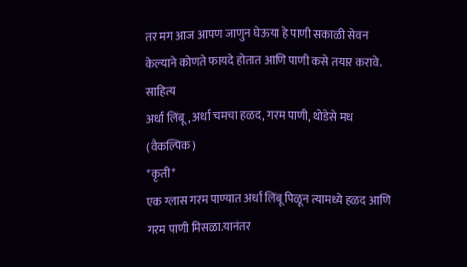तर मग आज आपण जाणुन घेऊया हे पाणी सकाळी सेवन केल्याने कोणते फायदे होतात आणि पाणी कसे तयार करावे.
साहित्य
अर्धा लिंबू, अर्धा चमचा हळद, गरम पाणी, थोडेसे मध (वैकल्पिक)
*कृती*
एक ग्लास गरम पाण्यात अर्धा लिंबू पिळून त्यामध्ये हळद आणि गरम पाणी मिसळा.यानंतर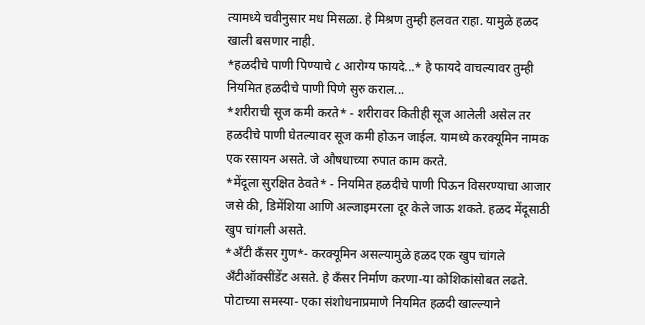त्यामध्ये चवीनुसार मध मिसळा. हे मिश्रण तुम्ही हलवत राहा. यामुळे हळद खाली बसणार नाही.
*हळदीचे पाणी पिण्याचे ८ आरोग्य फायदे...* हे फायदे वाचल्यावर तुम्ही नियमित हळदीचे पाणी पिणे सुरु कराल...
*शरीराची सूज कमी करते* - शरीरावर कितीही सूज आलेली असेल तर हळदीचे पाणी घेतल्यावर सूज कमी होऊन जाईल. यामध्ये करक्यूमिन नामक एक रसायन असते. जे औषधाच्या रुपात काम करते.
*मेंदूला सुरक्षित ठेवते* - नियमित हळदीचे पाणी पिऊन विसरण्याचा आजार जसे की, डिमेंशिया आणि अल्जाइमरला दूर केले जाऊ शकते. हळद मेंदूसाठी खुप चांगली असते.
*अँटी कँसर गुण*- करक्यूमिन असल्यामुळे हळद एक खुप चांगले अँटीऑक्सींडेंट असते. हे कँसर निर्माण करणा-या कोशिकांसोबत लढते.
पोटाच्या समस्या- एका संशोधनाप्रमाणे नियमित हळदी खाल्ल्याने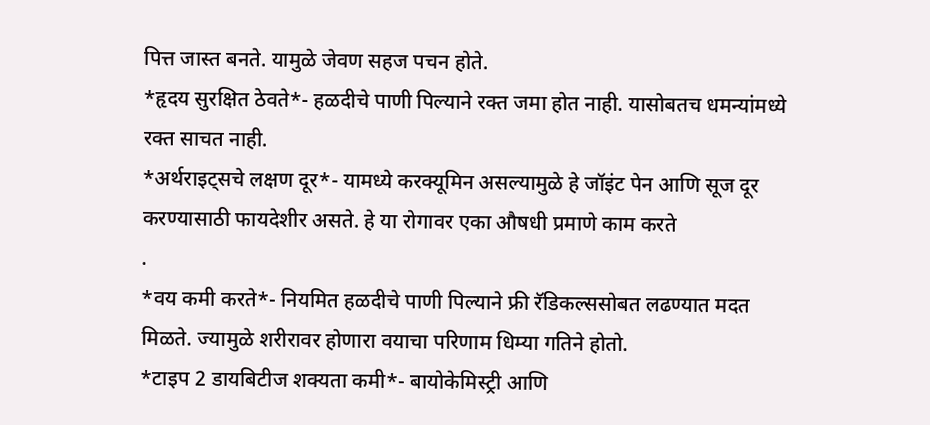पित्त जास्त बनते. यामुळे जेवण सहज पचन होते.
*हृदय सुरक्षित ठेवते*- हळदीचे पाणी पिल्याने रक्त जमा होत नाही. यासोबतच धमन्यांमध्ये रक्त साचत नाही.
*अर्थराइट्सचे लक्षण दूर*- यामध्ये करक्यूमिन असल्यामुळे हे जॉइंट पेन आणि सूज दूर करण्यासाठी फायदेशीर असते. हे या रोगावर एका औषधी प्रमाणे काम करते
.
*वय कमी करते*- नियमित हळदीचे पाणी पिल्याने फ्री रॅडिकल्ससोबत लढण्यात मदत मिळते. ज्यामुळे शरीरावर होणारा वयाचा परिणाम धिम्या गतिने होतो.
*टाइप 2 डायबिटीज शक्यता कमी*- बायोकेमिस्ट्री आणि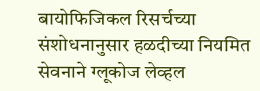बायोफिजिकल रिसर्चच्या संशोधनानुसार हळदीच्या नियमित सेवनाने ग्लूकोज लेव्हल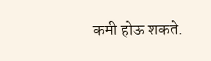कमी होऊ शकते.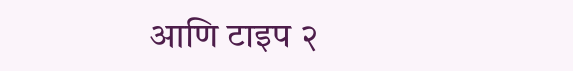आणि टाइप २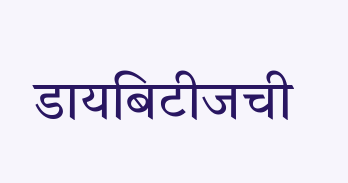डायबिटीजची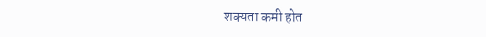शक्यता कमी होत